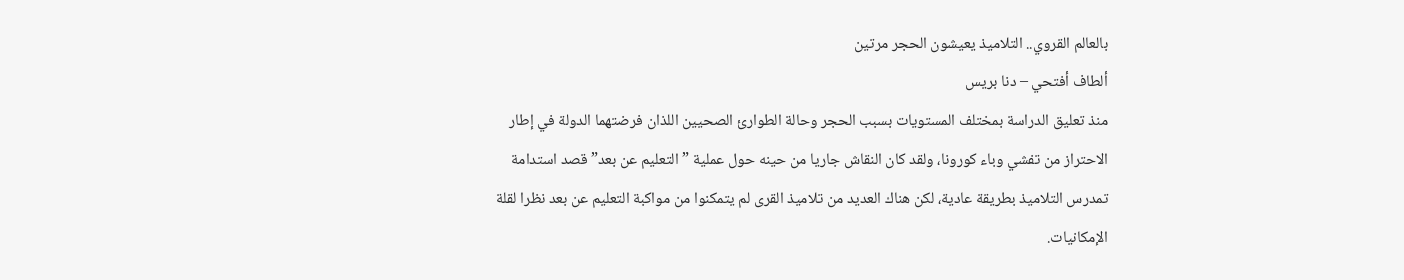بالعالم القروي.. التلاميذ يعيشون الحجر مرتين
ألطاف أفتحي – دنا بريس
منذ تعليق الدراسة بمختلف المستويات بسبب الحجر وحالة الطوارئ الصحيين اللذان فرضتهما الدولة في إطار الاحتراز من تفشي وباء كورونا، ولقد كان النقاش جاريا من حينه حول عملية ” التعليم عن بعد” قصد استدامة تمدرس التلاميذ بطريقة عادية، لكن هناك العديد من تلاميذ القرى لم يتمكنوا من مواكبة التعليم عن بعد نظرا لقلة الإمكانيات.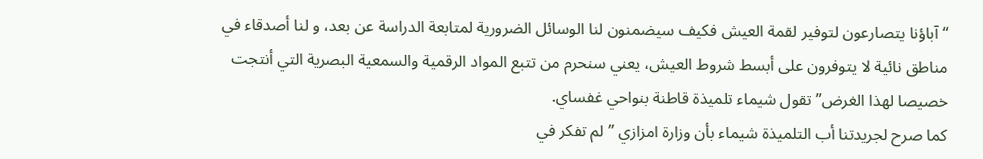“آباؤنا يتصارعون لتوفير لقمة العيش فكيف سيضمنون لنا الوسائل الضرورية لمتابعة الدراسة عن بعد، و لنا أصدقاء في مناطق نائية لا يتوفرون على أبسط شروط العيش، يعني سنحرم من تتبع المواد الرقمية والسمعية البصرية التي أنتجت خصيصا لهذا الغرض” تقول شيماء تلميذة قاطنة بنواحي غفساي.
كما صرح لجريدتنا أب التلميذة شيماء بأن وزارة امزازي ” لم تفكر في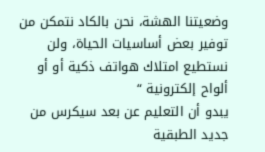وضعيتنا الهشة، نحن بالكاد نتمكن من توفير بعض أساسيات الحياة، ولن نستطيع امتلاك هواتف ذكية أو أو ألواح إلكترونية “
يبدو أن التعليم عن بعد سيكرس من جديد الطبقية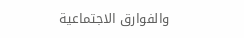والفوارق الاجتماعية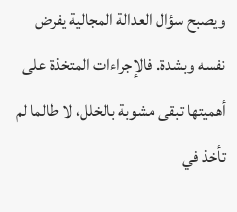ويصبح سؤال العدالة المجالية يفرض نفسه وبشدة. فالإجراءات المتخذة على أهميتها تبقى مشوبة بالخلل، لا طالما لم تأخذ في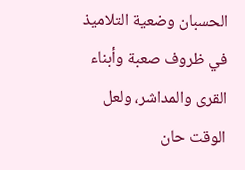الحسبان وضعية التلاميذ في ظروف صعبة وأبناء القرى والمداشر، ولعل الوقت حان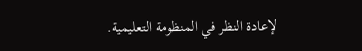لإعادة النظر في المنظومة التعليمية.